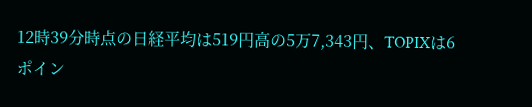12時39分時点の日経平均は519円高の5万7,343円、TOPIXは6ポイン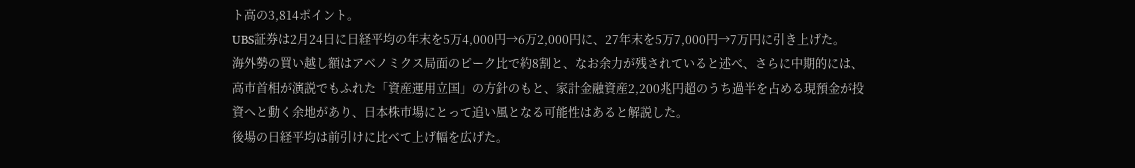ト高の3,814ポイント。
UBS証券は2月24日に日経平均の年末を5万4,000円→6万2,000円に、27年末を5万7,000円→7万円に引き上げた。
海外勢の買い越し額はアベノミクス局面のピーク比で約8割と、なお余力が残されていると述べ、さらに中期的には、高市首相が演説でもふれた「資産運用立国」の方針のもと、家計金融資産2,200兆円超のうち過半を占める現預金が投資へと動く余地があり、日本株市場にとって追い風となる可能性はあると解説した。
後場の日経平均は前引けに比べて上げ幅を広げた。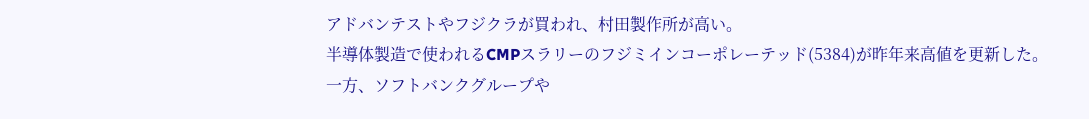アドバンテストやフジクラが買われ、村田製作所が高い。
半導体製造で使われるCMPスラリーのフジミインコーポレーテッド(5384)が昨年来高値を更新した。
一方、ソフトバンクグループや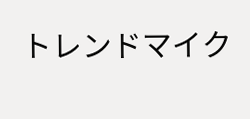トレンドマイク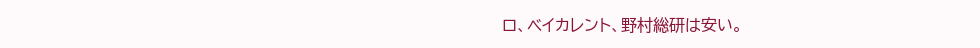ロ、ベイカレント、野村総研は安い。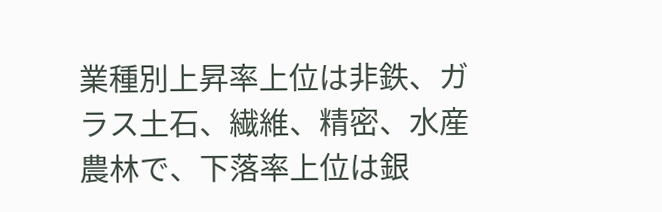業種別上昇率上位は非鉄、ガラス土石、繊維、精密、水産農林で、下落率上位は銀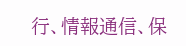行、情報通信、保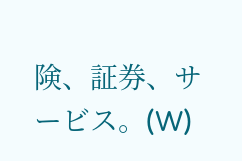険、証券、サービス。(W)